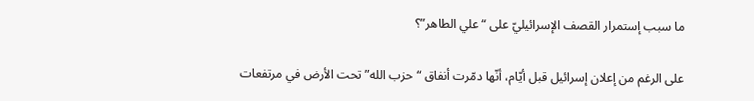ما سبب إستمرار القصف الإسرائيليّ على “علي الطاهر”؟

على الرغم من إعلان إسرائيل قبل أيّام، أنّها دمّرت أنفاق “حزب الله” تحت الأرض في مرتفعات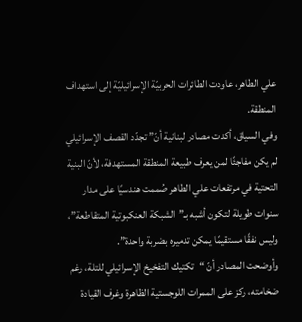علي الطاهر، عاودت الطائرات الحربيّة الإسرائيليّة إلى استهداف المنطقة.
وفي السياق، أكدت مصادر لبنانية أنّ” تجدّد القصف الإسرائيلي لم يكن مفاجئًا لمن يعرف طبيعة المنطقة المستهدفة، لأنّ البنية التحتية في مرتفعات علي الطاهر صُممت هندسيًا على مدار سنوات طويلة لتكون أشبه بـ”الشبكة العنكبوتية المتقاطعة”، وليس نفقًا مستقيمًا يمكن تدميره بضربة واحدة”.
وأوضحت المصادر أنّ “تكتيك التفخيخ الإسرائيلي للتلة، رغم ضخامته، ركز على الممرات اللوجستية الظاهرة وغرف القيادة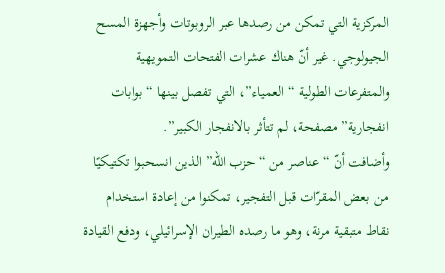المركزية التي تمكن من رصدها عبر الروبوتات وأجهزة المسح الجيولوجي. غير أنّ هناك عشرات الفتحات التمويهية والمتفرعات الطولية “العمياء”، التي تفصل بينها “بوابات انفجارية” مصفحة، لم تتأثر بالانفجار الكبير”.
وأضافت أنّ “عناصر من “حزب الله” الذين انسحبوا تكتيكيًا من بعض المقرّات قبل التفجير، تمكنوا من إعادة استخدام نقاط متبقية مرنة، وهو ما رصده الطيران الإسرائيلي، ودفع القيادة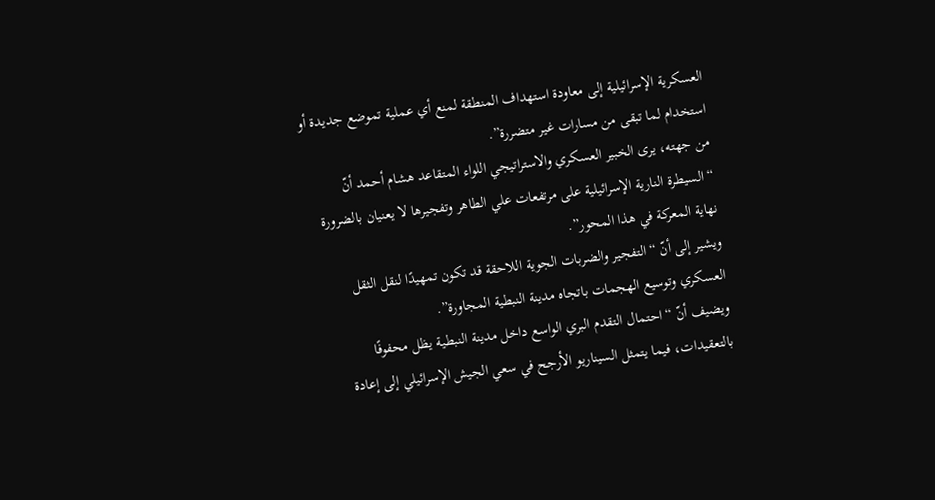العسكرية الإسرائيلية إلى معاودة استهداف المنطقة لمنع أي عملية تموضع جديدة أو استخدام لما تبقى من مسارات غير متضررة”.
من جهته، يرى الخبير العسكري والاستراتيجي اللواء المتقاعد هشام أحمد أنّ “السيطرة النارية الإسرائيلية على مرتفعات علي الطاهر وتفجيرها لا يعنيان بالضرورة نهاية المعركة في هذا المحور”.
ويشير إلى أنّ “التفجير والضربات الجوية اللاحقة قد تكون تمهيدًا لنقل الثقل العسكري وتوسيع الهجمات باتجاه مدينة النبطية المجاورة”.
ويضيف أنّ “احتمال التقدم البري الواسع داخل مدينة النبطية يظل محفوفًا بالتعقيدات، فيما يتمثل السيناريو الأرجح في سعي الجيش الإسرائيلي إلى إعادة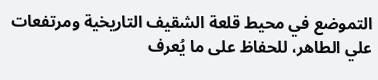التموضع في محيط قلعة الشقيف التاريخية ومرتفعات علي الطاهر، للحفاظ على ما يُعرف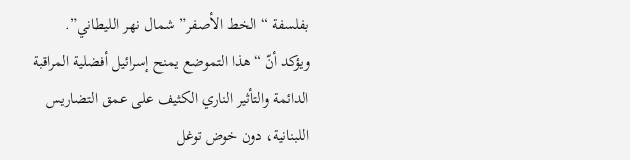بفلسفة “الخط الأصفر” شمال نهر الليطاني”.
ويؤكد أنّ “هذا التموضع يمنح إسرائيل أفضلية المراقبة الدائمة والتأثير الناري الكثيف على عمق التضاريس اللبنانية، دون خوض توغل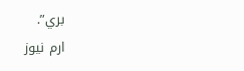بري”.
ارم نيوز